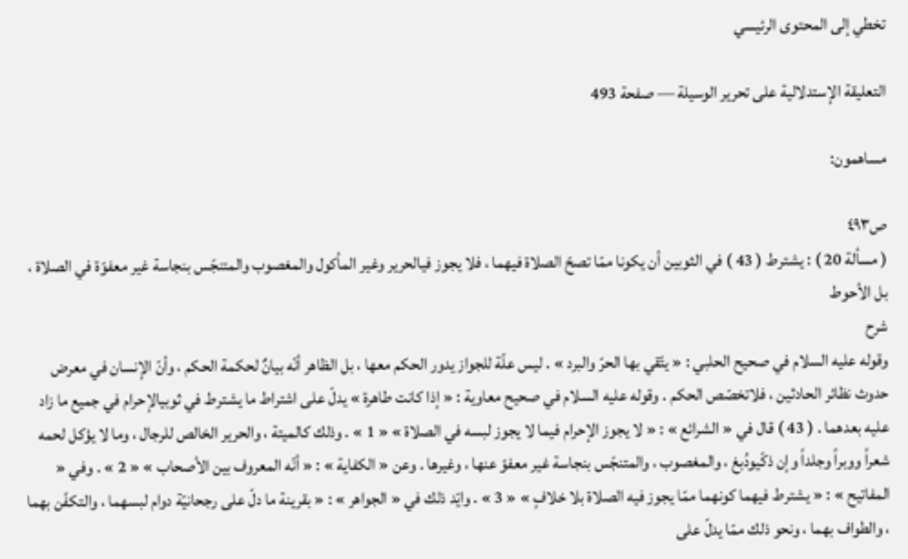تخطي إلى المحتوى الرئيسي

التعليقة الإستدلالية على تحرير الوسيلة — صفحة 493

مساهمون:

ص٤٩٣
( مسألة 20 ) : يشترط ( 43 ) في الثوبين أن يكونا ممّا تصحّ الصلاة فيهما ، فلا يجوز فيالحرير وغير المأكول والمغصوب والمتنجّس بنجاسة غير معفوّة في الصلاة ، بل الأحوط
شرح
وقوله عليه السلام في صحيح الحلبي : « يتّقي بها الحرّ والبرد » . ليس علّة للجواز يدور الحكم معها ، بل الظاهر أنّه بيانٌ لحكمة الحكم ، وأنّ الإنسان في معرض حدوث نظائر الحادثين ، فلاتخصّص الحكم . وقوله عليه السلام في صحيح معاوية : « إذا كانت طاهرة » يدلّ على اشتراط ما يشترط في ثوبيالإحرام في جميع ما زاد عليه بعدهما . ( 43 ) قال في « الشرائع » : « لا يجوز الإحرام فيما لا يجوز لبسه في الصلاة » « 1 » . وذلك كالميتة ، والحرير الخالص للرجال ، وما لا يؤكل لحمه شعراً ووبراً وجلداً وإن ذكّيودُبغ ، والمغصوب ، والمتنجّس بنجاسة غير معفوّ عنها ، وغيرها . وعن « الكفاية » : « أنّه المعروف بين الأصحاب » « 2 » . وفي « المفاتيح » : « يشترط فيهما كونهما ممّا يجوز فيه الصلاة بلا خلافٍ » « 3 » . وايّد ذلك في « الجواهر » : « بقرينة ما دلّ على رجحانيّة دوام لبسهما ، والتكفّن بهما ، والطواف بهما ، ونحو ذلك ممّا يدلّ على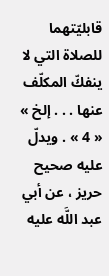قابليّتهما للصلاة التي لا ينفكّ المكلّف عنها . . . إلخ » « 4 » . ويدلّ عليه صحيح حريز ، عن أبي عبد اللَّه عليه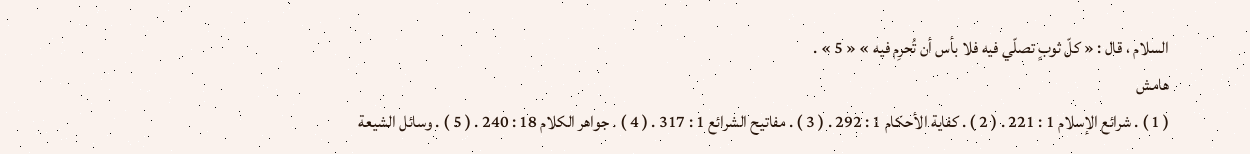السلام ، قال : « كلّ ثوبٍ تصلّي فيه فلا بأس أن تُحرِم فيه » « 5 » .
هامش
( 1 ) . شرائع الإسلام 1 : 221 . ( 2 ) . كفاية الأحكام 1 : 292 . ( 3 ) . مفاتيح الشرائع 1 : 317 . ( 4 ) . جواهر الكلام 18 : 240 . ( 5 ) . وسائل الشيعة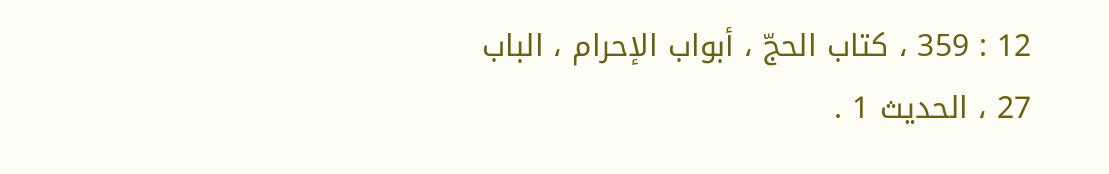12 : 359 ، كتاب الحجّ ، أبواب الإحرام ، الباب 27 ، الحديث 1 .